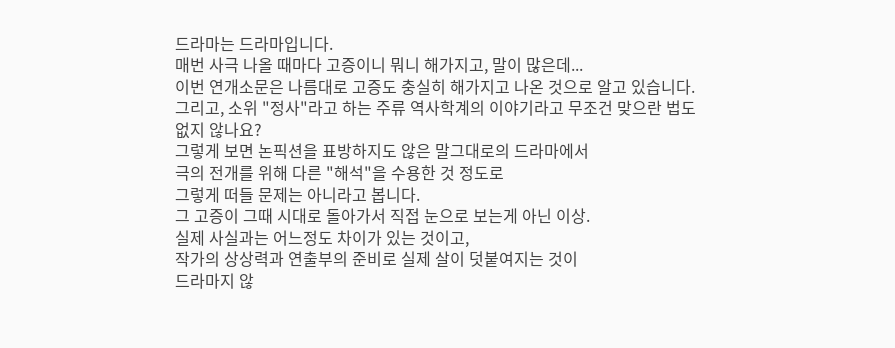드라마는 드라마입니다.
매번 사극 나올 때마다 고증이니 뭐니 해가지고, 말이 많은데...
이번 연개소문은 나름대로 고증도 충실히 해가지고 나온 것으로 알고 있습니다.
그리고, 소위 "정사"라고 하는 주류 역사학계의 이야기라고 무조건 맞으란 법도 없지 않나요?
그렇게 보면 논픽션을 표방하지도 않은 말그대로의 드라마에서
극의 전개를 위해 다른 "해석"을 수용한 것 정도로
그렇게 떠들 문제는 아니라고 봅니다.
그 고증이 그때 시대로 돌아가서 직접 눈으로 보는게 아닌 이상.
실제 사실과는 어느정도 차이가 있는 것이고,
작가의 상상력과 연출부의 준비로 실제 살이 덧붙여지는 것이
드라마지 않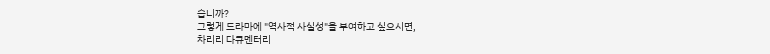습니까?
그렇게 드라마에 "역사적 사실성"을 부여하고 싶으시면,
차리리 다큐멘터리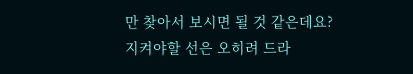만 찾아서 보시면 될 것 같은데요?
지켜야할 선은 오히려 드라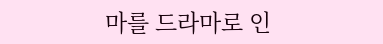마를 드라마로 인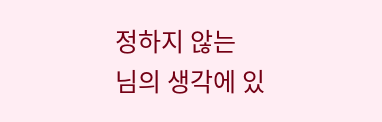정하지 않는
님의 생각에 있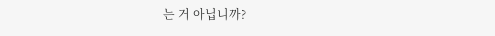는 거 아닙니까?